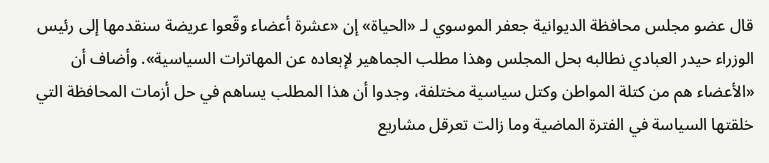قال عضو مجلس محافظة الديوانية جعفر الموسوي لـ «الحياة» إن «عشرة أعضاء وقّعوا عريضة سنقدمها إلى رئيس الوزراء حيدر العبادي نطالبه بحل المجلس وهذا مطلب الجماهير لإبعاده عن المهاترات السياسية». وأضاف أن «الأعضاء هم من كتلة المواطن وكتل سياسية مختلفة، وجدوا أن هذا المطلب يساهم في حل أزمات المحافظة التي خلقتها السياسة في الفترة الماضية وما زالت تعرقل مشاريع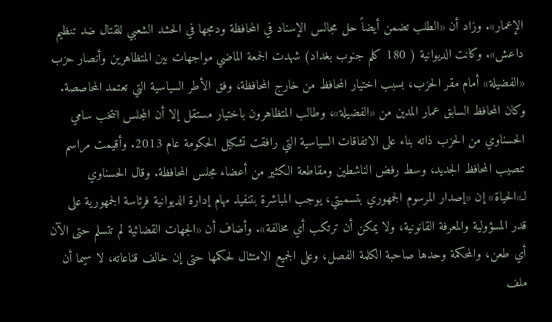الإعمار». وزاد أن «الطلب تضمن أيضاً حل مجالس الإسناد في المحافظة ودمجها في الحشد الشعبي للقتال ضد تنظيم داعش». وكانت الديوانية ( 180 كلم جنوب بغداد) شهدت الجمعة الماضي مواجهات بين المتظاهرين وأنصار حزب «الفضيلة» أمام مقر الحزب، بسبب اختيار المحافظ من خارج المحافظة، وفق الأطر السياسية التي تعتمد المحاصصة. وكان المحافظ السابق عمار المدين من «الفضيلة»، وطالب المتظاهرون باختيار مستقل إلا أن المجلس انتخب سامي الحسناوي من الحزب ذاته بناء على الاتفاقات السياسية التي رافقت تشكيل الحكومة عام 2013. وأقيمت مراسم تنصيب المحافظ الجديد، وسط رفض الناشطين ومقاطعة الكثير من أعضاء مجلس المحافظة. وقال الحسناوي لـ»الحياة» إن «إصدار المرسوم الجمهوري بتسميتي، يوجب المباشرة بتنفيذ مهام إدارة الديوانية فرئاسة الجمهورية على قدر المسؤولية والمعرفة القانونية، ولا يمكن أن ترتكب أي مخالفة». وأضاف أن «الجهات القضائية لم تتسلم حتى الآن أي طعن، والمحكمة وحدها صاحبة الكلمة الفصل، وعلى الجميع الامتثال لحكمها حتى إن خالف قناعاته، لا سيما أن ملف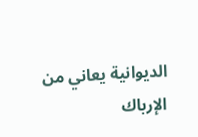الديوانية يعاني من الإرباك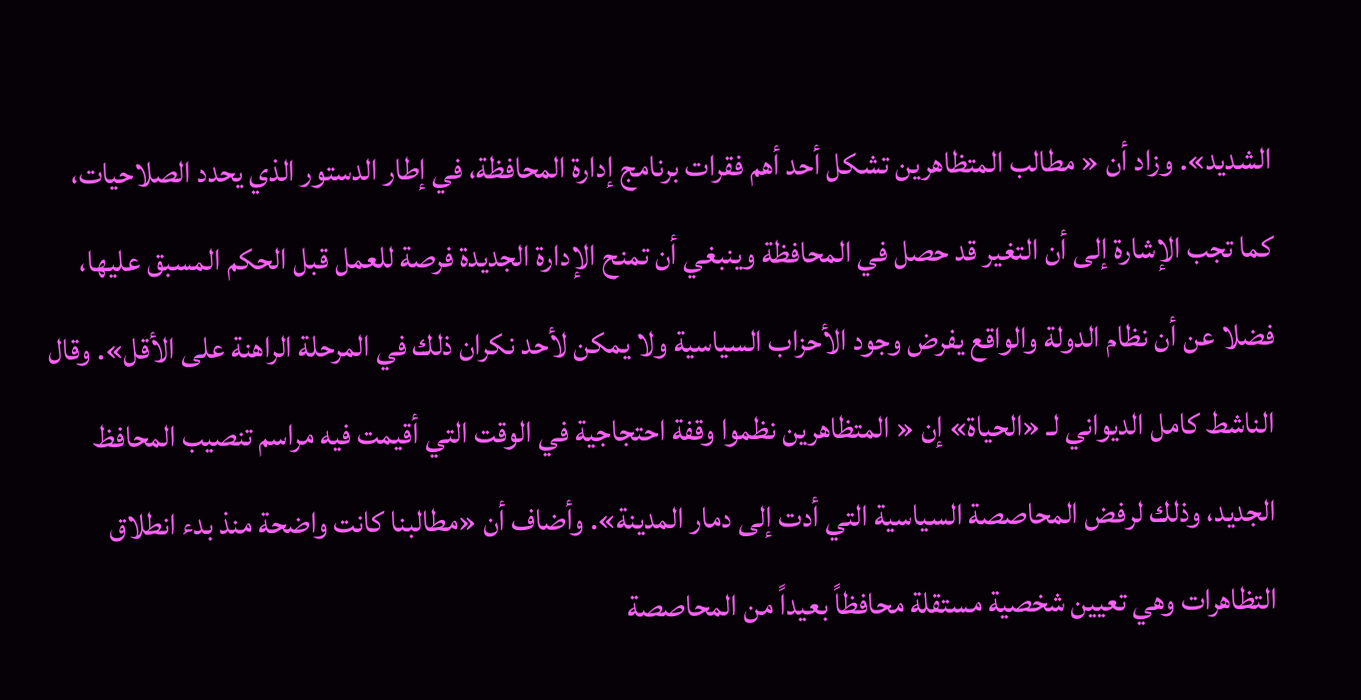الشديد». وزاد أن « مطالب المتظاهرين تشكل أحد أهم فقرات برنامج إدارة المحافظة، في إطار الدستور الذي يحدد الصلاحيات، كما تجب الإشارة إلى أن التغير قد حصل في المحافظة وينبغي أن تمنح الإدارة الجديدة فرصة للعمل قبل الحكم المسبق عليها، فضلا عن أن نظام الدولة والواقع يفرض وجود الأحزاب السياسية ولا يمكن لأحد نكران ذلك في المرحلة الراهنة على الأقل». وقال الناشط كامل الديواني لـ «الحياة» إن « المتظاهرين نظموا وقفة احتجاجية في الوقت التي أقيمت فيه مراسم تنصيب المحافظ الجديد، وذلك لرفض المحاصصة السياسية التي أدت إلى دمار المدينة». وأضاف أن «مطالبنا كانت واضحة منذ بدء انطلاق التظاهرات وهي تعيين شخصية مستقلة محافظاً بعيداً من المحاصصة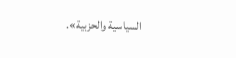السياسية والحزبية».